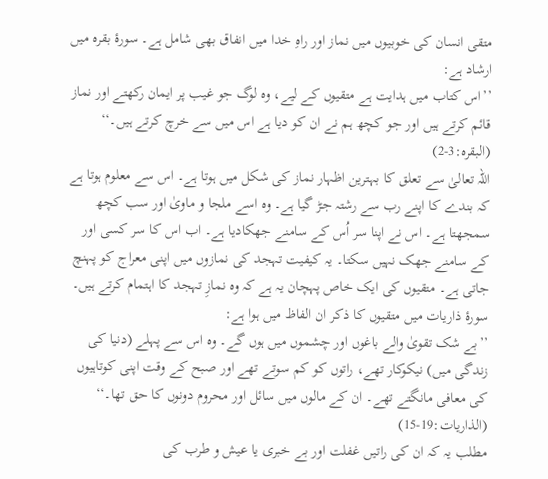متقی انسان کی خوبیوں میں نماز اور راہِ خدا میں انفاق بھی شامل ہے۔ سورۂ بقرہ میں ارشاد ہے:
’’اس کتاب میں ہدایت ہے متقیوں کے لیے، وہ لوگ جو غیب پر ایمان رکھتے اور نماز قائم کرتے ہیں اور جو کچھ ہم نے ان کو دیا ہے اس میں سے خرچ کرتے ہیں۔‘‘ (البقرہ:3-2)
اللہ تعالیٰ سے تعلق کا بہترین اظہار نماز کی شکل میں ہوتا ہے۔ اس سے معلوم ہوتا ہے کہ بندے کا اپنے رب سے رشتہ جڑ گیا ہے۔ وہ اسے ملجا و ماویٰ اور سب کچھ سمجھتا ہے۔ اس نے اپنا سر اُس کے سامنے جھکادیا ہے۔ اب اس کا سر کسی اور کے سامنے جھک نہیں سکتا۔ یہ کیفیت تہجد کی نمازوں میں اپنی معراج کو پہنچ جاتی ہے۔ متقیوں کی ایک خاص پہچان یہ ہے کہ وہ نمازِ تہجد کا اہتمام کرتے ہیں۔ سورۂ ذاریات میں متقیوں کا ذکر ان الفاظ میں ہوا ہے:
’’بے شک تقویٰ والے باغوں اور چشموں میں ہوں گے۔ وہ اس سے پہلے (دنیا کی زندگی میں) نیکوکار تھے، راتوں کو کم سوتے تھے اور صبح کے وقت اپنی کوتاہیوں کی معافی مانگتے تھے۔ ان کے مالوں میں سائل اور محروم دونوں کا حق تھا۔‘‘ (الذاریات:19-15)
مطلب یہ کہ ان کی راتیں غفلت اور بے خبری یا عیش و طرب کی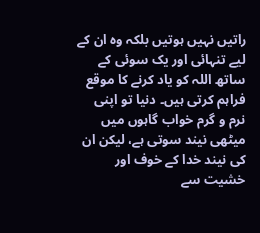راتیں نہیں ہوتیں بلکہ وہ ان کے لیے تنہائی اور یک سوئی کے ساتھ اللہ کو یاد کرنے کا موقع فراہم کرتی ہیں۔ دنیا تو اپنی نرم و گرم خواب گاہوں میں میٹھی نیند سوتی ہے، لیکن ان کی نیند خدا کے خوف اور خشیت سے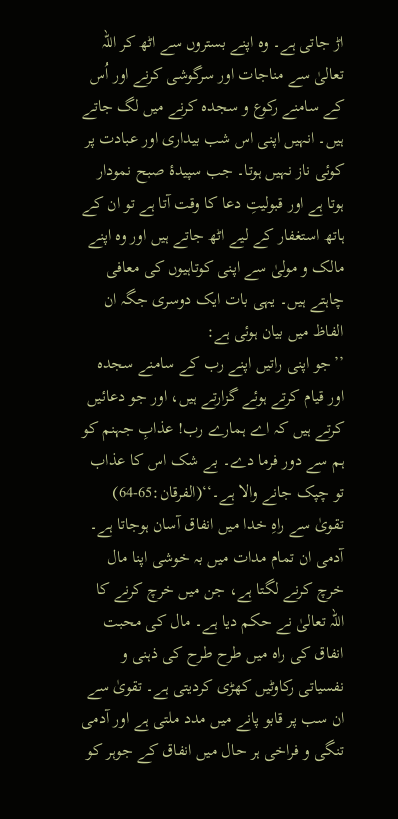اڑ جاتی ہے۔ وہ اپنے بستروں سے اٹھ کر اللہ تعالیٰ سے مناجات اور سرگوشی کرنے اور اُس کے سامنے رکوع و سجدہ کرنے میں لگ جاتے ہیں۔ انہیں اپنی اس شب بیداری اور عبادت پر کوئی ناز نہیں ہوتا۔ جب سپیدۂ صبح نمودار ہوتا ہے اور قبولیتِ دعا کا وقت آتا ہے تو ان کے ہاتھ استغفار کے لیے اٹھ جاتے ہیں اور وہ اپنے مالک و مولیٰ سے اپنی کوتاہیوں کی معافی چاہتے ہیں۔ یہی بات ایک دوسری جگہ ان الفاظ میں بیان ہوئی ہے:
’’جو اپنی راتیں اپنے رب کے سامنے سجدہ اور قیام کرتے ہوئے گزارتے ہیں، اور جو دعائیں کرتے ہیں کہ اے ہمارے رب! عذابِ جہنم کو ہم سے دور فرما دے۔ بے شک اس کا عذاب تو چپک جانے والا ہے۔‘‘(الفرقان:65-64)
تقویٰ سے راہِ خدا میں انفاق آسان ہوجاتا ہے۔ آدمی ان تمام مدات میں بہ خوشی اپنا مال خرچ کرنے لگتا ہے، جن میں خرچ کرنے کا اللہ تعالیٰ نے حکم دیا ہے۔ مال کی محبت انفاق کی راہ میں طرح طرح کی ذہنی و نفسیاتی رکاوٹیں کھڑی کردیتی ہے۔ تقویٰ سے ان سب پر قابو پانے میں مدد ملتی ہے اور آدمی تنگی و فراخی ہر حال میں انفاق کے جوہر کو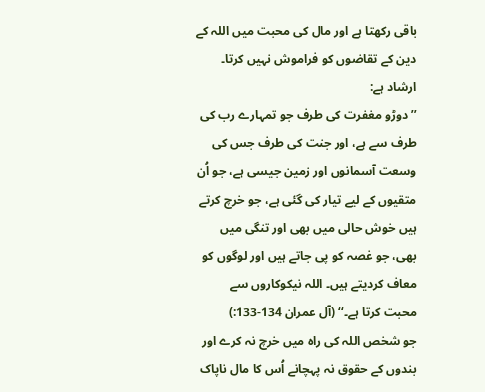باقی رکھتا ہے اور مال کی محبت میں اللہ کے دین کے تقاضوں کو فراموش نہیں کرتا۔ ارشاد ہے:
’’دوڑو مغفرت کی طرف جو تمہارے رب کی طرف سے ہے، اور جنت کی طرف جس کی وسعت آسمانوں اور زمین جیسی ہے، جو اُن متقیوں کے لیے تیار کی گئی ہے، جو خرچ کرتے ہیں خوش حالی میں بھی اور تنگی میں بھی، جو غصہ کو پی جاتے ہیں اور لوگوں کو معاف کردیتے ہیں۔ اللہ نیکوکاروں سے محبت کرتا ہے۔‘‘ (آل عمران 134-133:)
جو شخص اللہ کی راہ میں خرچ نہ کرے اور بندوں کے حقوق نہ پہچانے اُس کا مال ناپاک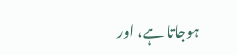ہوجاتا ہے، اور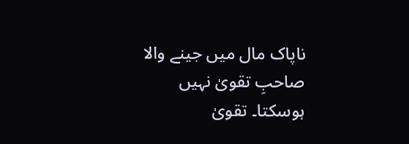ناپاک مال میں جینے والا صاحبِ تقویٰ نہیں ہوسکتا۔ تقویٰ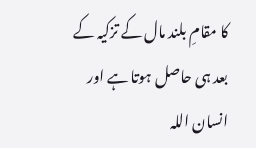کا مقامِ بلند مال کے تزکیہ کے بعد ہی حاصل ہوتا ہے اور انسان اللہ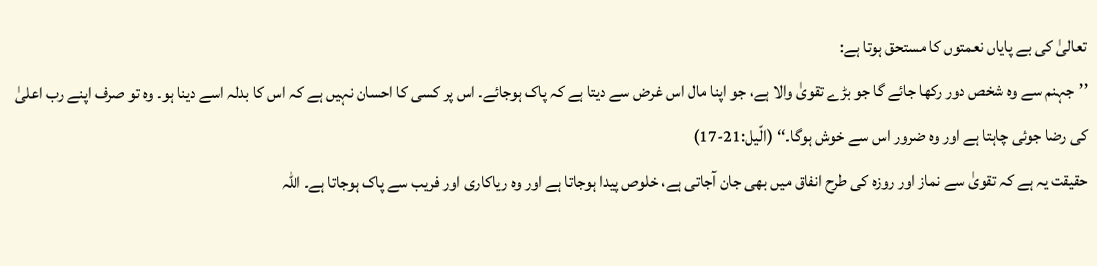تعالیٰ کی بے پایاں نعمتوں کا مستحق ہوتا ہے:
’’جہنم سے وہ شخص دور رکھا جائے گا جو بڑے تقویٰ والا ہے، جو اپنا مال اس غرض سے دیتا ہے کہ پاک ہوجائے۔ اس پر کسی کا احسان نہیں ہے کہ اس کا بدلہ اسے دینا ہو۔ وہ تو صرف اپنے رب اعلیٰ کی رضا جوئی چاہتا ہے اور وہ ضرور اس سے خوش ہوگا۔‘‘ (الّیل:21-17)
حقیقت یہ ہے کہ تقویٰ سے نماز اور روزہ کی طرح انفاق میں بھی جان آجاتی ہے، خلوص پیدا ہوجاتا ہے اور وہ ریاکاری اور فریب سے پاک ہوجاتا ہے۔ اللہ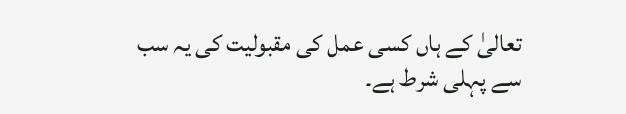تعالیٰ کے ہاں کسی عمل کی مقبولیت کی یہ سب سے پہلی شرط ہے۔